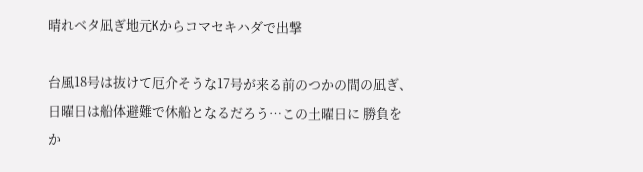晴れベタ凪ぎ地元Kからコマセキハダで出撃

台風18号は抜けて厄介そうな17号が来る前のつかの間の凪ぎ、日曜日は船体避難で休船となるだろう…この土曜日に 勝負をか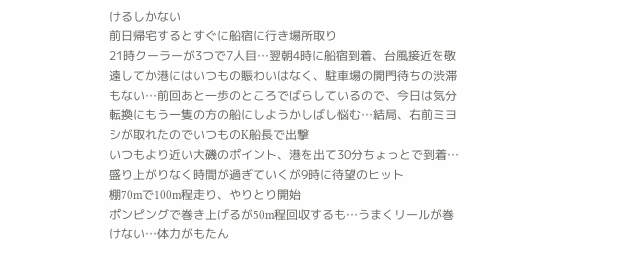けるしかない
前日帰宅するとすぐに船宿に行き場所取り
21時クーラーが3つで7人目…翌朝4時に船宿到着、台風接近を敬遠してか港にはいつもの賑わいはなく、駐車場の開門待ちの渋滞もない…前回あと一歩のところでばらしているので、今日は気分転換にもう一隻の方の船にしようかしばし悩む…結局、右前ミヨシが取れたのでいつものK船長で出撃
いつもより近い大磯のポイント、港を出て30分ちょっとで到着…盛り上がりなく時間が過ぎていくが9時に待望のヒット
棚70mで100m程走り、やりとり開始
ポンピングで巻き上げるが50m程回収するも…うまくリールが巻けない…体力がもたん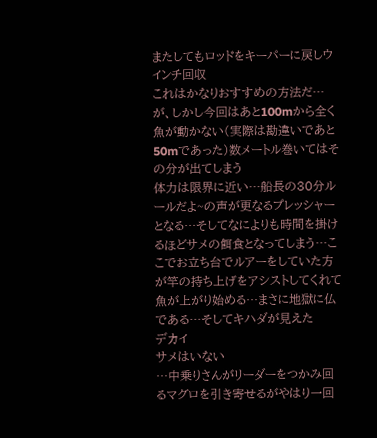またしてもロッドをキーパーに戻しウインチ回収
これはかなりおすすめの方法だ…が、しかし今回はあと100mから全く魚が動かない(実際は勘違いであと50mであった)数メートル巻いてはその分が出てしまう
体力は限界に近い…船長の30分ルールだよ~の声が更なるプレッシャーとなる…そしてなによりも時間を掛けるほどサメの餌食となってしまう…ここでお立ち台でルアーをしていた方が竿の持ち上げをアシストしてくれて魚が上がり始める…まさに地獄に仏である…そしてキハダが見えた
デカイ
サメはいない
…中乗りさんがリーダーをつかみ回るマグロを引き寄せるがやはり一回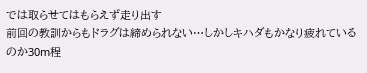では取らせてはもらえず走り出す
前回の教訓からもドラグは締められない…しかしキハダもかなり疲れているのか30m程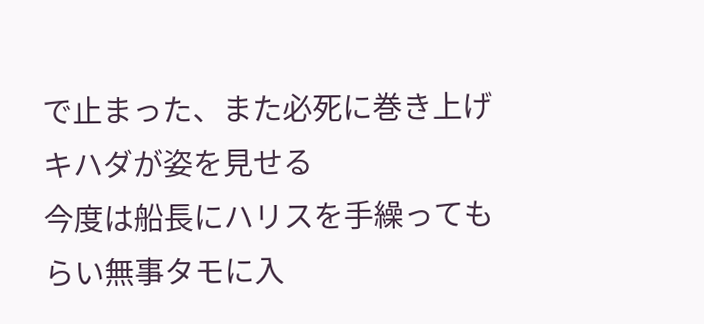で止まった、また必死に巻き上げキハダが姿を見せる
今度は船長にハリスを手繰ってもらい無事タモに入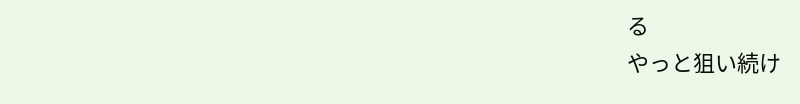る
やっと狙い続け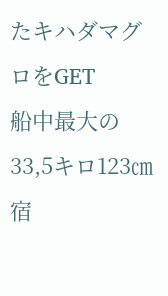たキハダマグロをGET
船中最大の33,5キロ123㎝
宿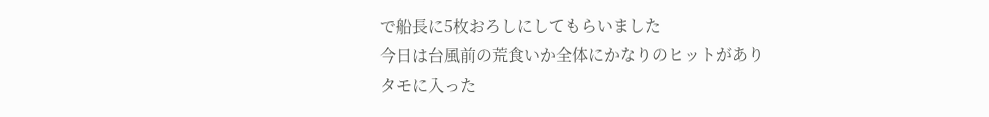で船長に5枚おろしにしてもらいました
今日は台風前の荒食いか全体にかなりのヒットがありタモに入った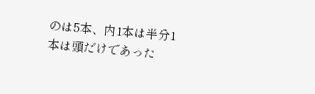のは5本、内1本は半分1本は頭だけであった